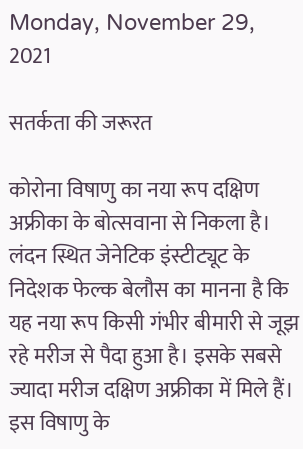Monday, November 29, 2021

सतर्कता की जरूरत

कोरोना विषाणु का नया रूप दक्षिण अफ्रीका के बोत्सवाना से निकला है। लंदन स्थित जेनेटिक इंस्टीट्यूट के निदेशक फेल्क बेलौस का मानना है कि यह नया रूप किसी गंभीर बीमारी से जूझ रहे मरीज से पैदा हुआ है। इसके सबसे ज्यादा मरीज दक्षिण अफ्रीका में मिले हैं। इस विषाणु के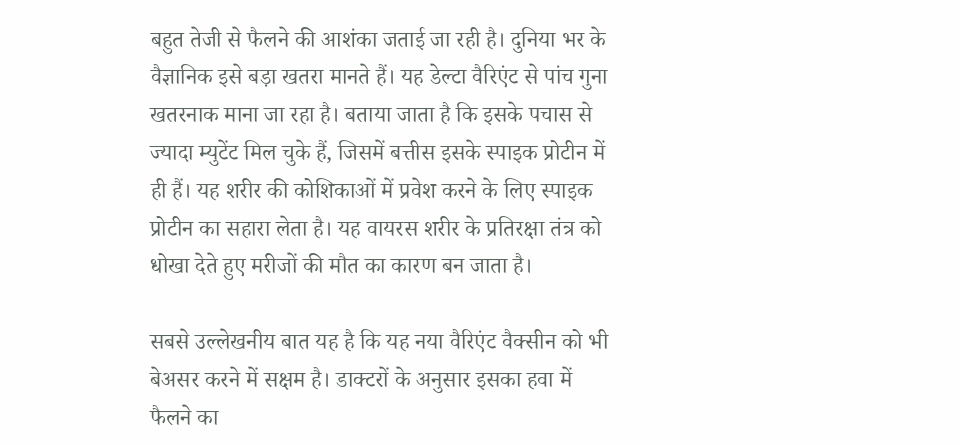बहुत तेजी से फैलने की आशंका जताई जा रही है। दुनिया भर के वैज्ञानिक इसे बड़ा खतरा मानते हैं। यह डेल्टा वैरिएंट से पांच गुना खतरनाक माना जा रहा है। बताया जाता है कि इसके पचास से ज्यादा म्युटेंट मिल चुके हैं, जिसमें बत्तीस इसके स्पाइक प्रोटीन में ही हैं। यह शरीर की कोशिकाओं में प्रवेश करने के लिए स्पाइक प्रोटीन का सहारा लेता है। यह वायरस शरीर के प्रतिरक्षा तंत्र को धोखा देते हुए मरीजों की मौत का कारण बन जाता है।

सबसे उल्लेखनीय बात यह है कि यह नया वैरिएंट वैक्सीन को भी बेअसर करने में सक्षम है। डाक्टरों के अनुसार इसका हवा में फैलने का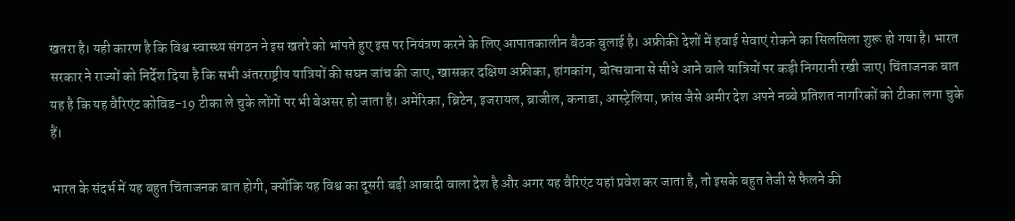खतरा है। यही कारण है कि विश्व स्वास्थ्य संगठन ने इस खतरे को भांपते हुए इस पर नियंत्रण करने के लिए आपातकालीन बैठक बुलाई है। अफ्रीकी देशों में हवाई सेवाएं रोकने का सिलसिला शुरू हो गया है। भारत सरकार ने राज्यों को निर्देश दिया है कि सभी अंतरराष्ट्रीय यात्रियों की सघन जांच की जाए, खासकर दक्षिण अफ्रीका, हांगकांग, बोत्सवाना से सीधे आने वाले यात्रियों पर कड़ी निगरानी रखी जाए। चिंताजनक बात यह है कि यह वैरिएंट कोविड-19 टीका ले चुके लोंगों पर भी बेअसर हो जाता है। अमेरिका, ब्रिटेन, इजरायल, ब्राजील, कनाडा, आस्ट्रेलिया, फ्रांस जैसे अमीर देश अपने नब्बे प्रतिशत नागरिकों को टीका लगा चुके हैं।

भारत के संदर्भ में यह बहुत चिंताजनक बात होगी, क्योंकि यह विश्व का दूसरी बड़ी आबादी वाला देश है और अगर यह वैरिएंट यहां प्रवेश कर जाता है, तो इसके बहुत तेजी से फैलने की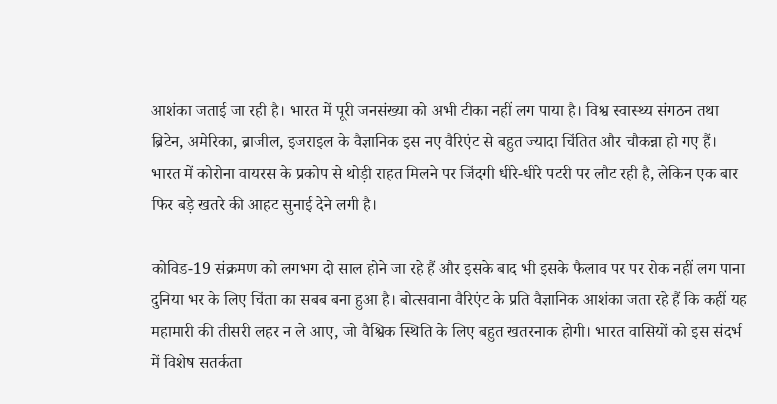आशंका जताई जा रही है। भारत में पूरी जनसंख्या को अभी टीका नहीं लग पाया है। विश्व स्वास्थ्य संगठन तथा ब्रिटेन, अमेरिका, ब्राजील, इजराइल के वैज्ञानिक इस नए वैरिएंट से बहुत ज्यादा चिंतित और चौकन्ना हो गए हैं। भारत में कोरोना वायरस के प्रकोप से थोड़ी राहत मिलने पर जिंदगी धीरे-धीरे पटरी पर लौट रही है, लेकिन एक बार फिर बड़े खतरे की आहट सुनाई देने लगी है।

कोविड-19 संक्रमण को लगभग दो साल होने जा रहे हैं और इसके बाद भी इसके फैलाव पर पर रोक नहीं लग पाना दुनिया भर के लिए चिंता का सबब बना हुआ है। बोत्सवाना वैरिएंट के प्रति वैज्ञानिक आशंका जता रहे हैं कि कहीं यह महामारी की तीसरी लहर न ले आए, जो वैश्विक स्थिति के लिए बहुत खतरनाक होगी। भारत वासियों को इस संदर्भ में विशेष सतर्कता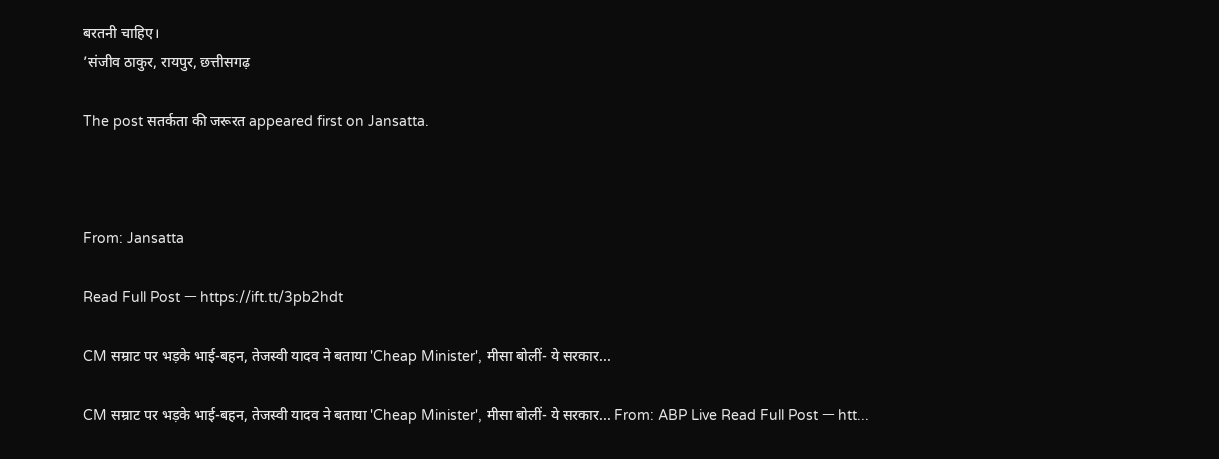बरतनी चाहिए।
’संजीव ठाकुर, रायपुर, छत्तीसगढ़

The post सतर्कता की जरूरत appeared first on Jansatta.



From: Jansatta

Read Full Post ㅡ https://ift.tt/3pb2hdt

CM सम्राट पर भड़के भाई-बहन, तेजस्वी यादव ने बताया 'Cheap Minister', मीसा बोलीं- ये सरकार...

CM सम्राट पर भड़के भाई-बहन, तेजस्वी यादव ने बताया 'Cheap Minister', मीसा बोलीं- ये सरकार... From: ABP Live Read Full Post ㅡ htt...